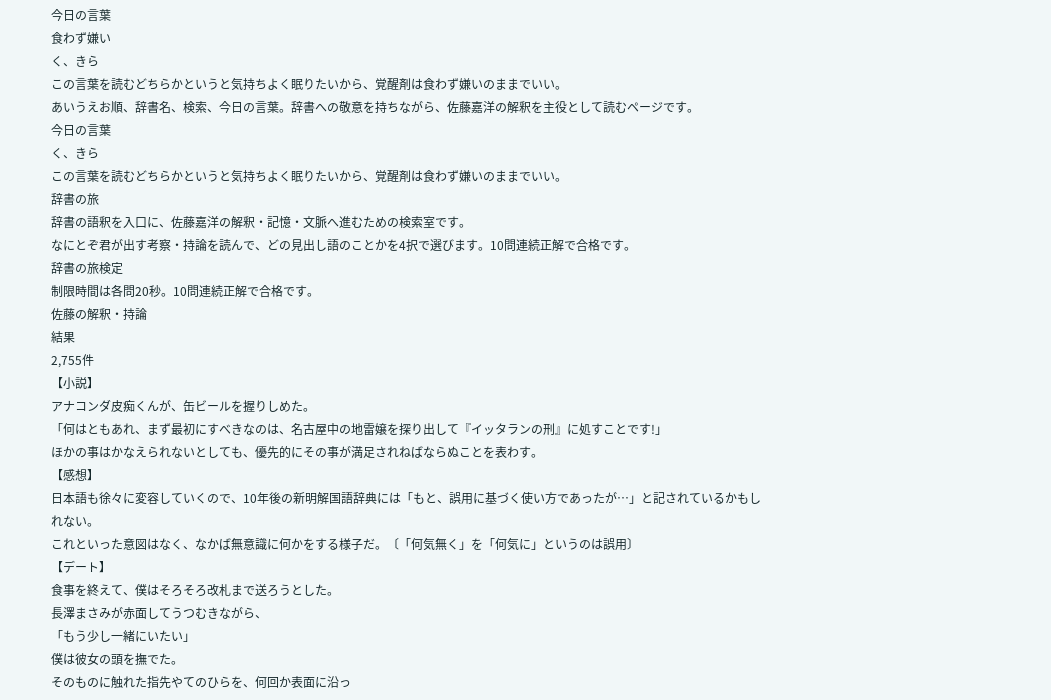今日の言葉
食わず嫌い
く、きら
この言葉を読むどちらかというと気持ちよく眠りたいから、覚醒剤は食わず嫌いのままでいい。
あいうえお順、辞書名、検索、今日の言葉。辞書への敬意を持ちながら、佐藤嘉洋の解釈を主役として読むページです。
今日の言葉
く、きら
この言葉を読むどちらかというと気持ちよく眠りたいから、覚醒剤は食わず嫌いのままでいい。
辞書の旅
辞書の語釈を入口に、佐藤嘉洋の解釈・記憶・文脈へ進むための検索室です。
なにとぞ君が出す考察・持論を読んで、どの見出し語のことかを4択で選びます。10問連続正解で合格です。
辞書の旅検定
制限時間は各問20秒。10問連続正解で合格です。
佐藤の解釈・持論
結果
2,755件
【小説】
アナコンダ皮痴くんが、缶ビールを握りしめた。
「何はともあれ、まず最初にすべきなのは、名古屋中の地雷嬢を探り出して『イッタランの刑』に処すことです!」
ほかの事はかなえられないとしても、優先的にその事が満足されねばならぬことを表わす。
【感想】
日本語も徐々に変容していくので、10年後の新明解国語辞典には「もと、誤用に基づく使い方であったが…」と記されているかもしれない。
これといった意図はなく、なかば無意識に何かをする様子だ。〔「何気無く」を「何気に」というのは誤用〕
【デート】
食事を終えて、僕はそろそろ改札まで送ろうとした。
長澤まさみが赤面してうつむきながら、
「もう少し一緒にいたい」
僕は彼女の頭を撫でた。
そのものに触れた指先やてのひらを、何回か表面に沿っ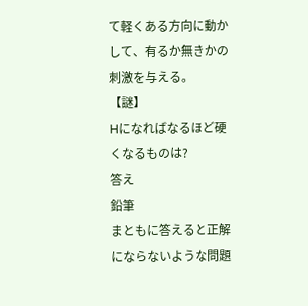て軽くある方向に動かして、有るか無きかの刺激を与える。
【謎】
Hになればなるほど硬くなるものは?
答え
鉛筆
まともに答えると正解にならないような問題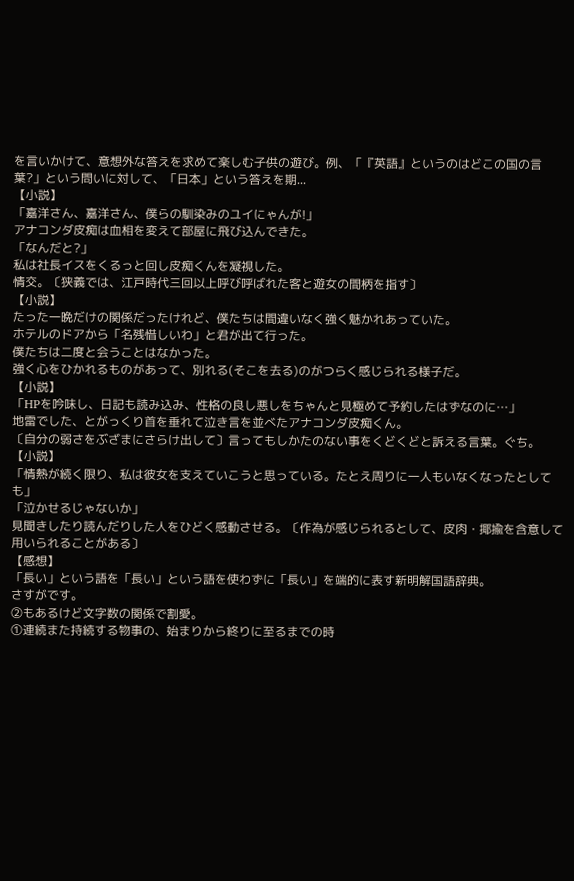を言いかけて、意想外な答えを求めて楽しむ子供の遊び。例、「『英語』というのはどこの国の言葉?」という問いに対して、「日本」という答えを期...
【小説】
「嘉洋さん、嘉洋さん、僕らの馴染みのユイにゃんが!」
アナコンダ皮痴は血相を変えて部屋に飛び込んできた。
「なんだと?」
私は社長イスをくるっと回し皮痴くんを凝視した。
情交。〔狭義では、江戸時代三回以上呼び呼ばれた客と遊女の間柄を指す〕
【小説】
たった一晩だけの関係だったけれど、僕たちは間違いなく強く魅かれあっていた。
ホテルのドアから「名残惜しいわ」と君が出て行った。
僕たちは二度と会うことはなかった。
強く心をひかれるものがあって、別れる(そこを去る)のがつらく感じられる様子だ。
【小説】
「HPを吟味し、日記も読み込み、性格の良し悪しをちゃんと見極めて予約したはずなのに…」
地雷でした、とがっくり首を垂れて泣き言を並べたアナコンダ皮痴くん。
〔自分の弱さをぶざまにさらけ出して〕言ってもしかたのない事をくどくどと訴える言葉。ぐち。
【小説】
「情熱が続く限り、私は彼女を支えていこうと思っている。たとえ周りに一人もいなくなったとしても」
「泣かせるじゃないか」
見聞きしたり読んだりした人をひどく感動させる。〔作為が感じられるとして、皮肉・揶揄を含意して用いられることがある〕
【感想】
「長い」という語を「長い」という語を使わずに「長い」を端的に表す新明解国語辞典。
さすがです。
②もあるけど文字数の関係で割愛。
①連続また持続する物事の、始まりから終りに至るまでの時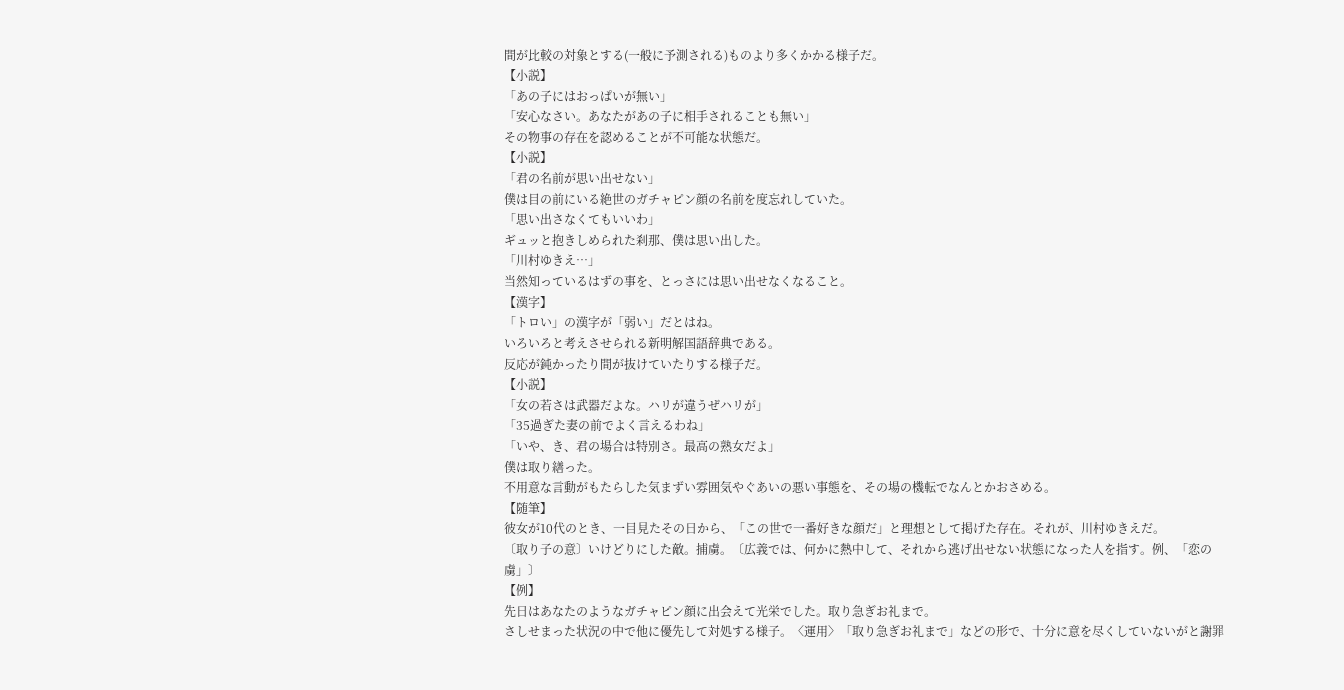間が比較の対象とする(一般に予測される)ものより多くかかる様子だ。
【小説】
「あの子にはおっぱいが無い」
「安心なさい。あなたがあの子に相手されることも無い」
その物事の存在を認めることが不可能な状態だ。
【小説】
「君の名前が思い出せない」
僕は目の前にいる絶世のガチャピン顔の名前を度忘れしていた。
「思い出さなくてもいいわ」
ギュッと抱きしめられた刹那、僕は思い出した。
「川村ゆきえ…」
当然知っているはずの事を、とっさには思い出せなくなること。
【漢字】
「トロい」の漢字が「弱い」だとはね。
いろいろと考えさせられる新明解国語辞典である。
反応が鈍かったり間が抜けていたりする様子だ。
【小説】
「女の若さは武器だよな。ハリが違うぜハリが」
「35過ぎた妻の前でよく言えるわね」
「いや、き、君の場合は特別さ。最高の熟女だよ」
僕は取り繕った。
不用意な言動がもたらした気まずい雰囲気やぐあいの悪い事態を、その場の機転でなんとかおさめる。
【随筆】
彼女が10代のとき、一目見たその日から、「この世で一番好きな顔だ」と理想として掲げた存在。それが、川村ゆきえだ。
〔取り子の意〕いけどりにした敵。捕虜。〔広義では、何かに熱中して、それから逃げ出せない状態になった人を指す。例、「恋の虜」〕
【例】
先日はあなたのようなガチャピン顔に出会えて光栄でした。取り急ぎお礼まで。
さしせまった状況の中で他に優先して対処する様子。〈運用〉「取り急ぎお礼まで」などの形で、十分に意を尽くしていないがと謝罪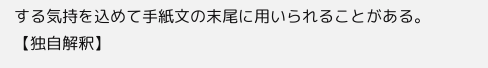する気持を込めて手紙文の末尾に用いられることがある。
【独自解釈】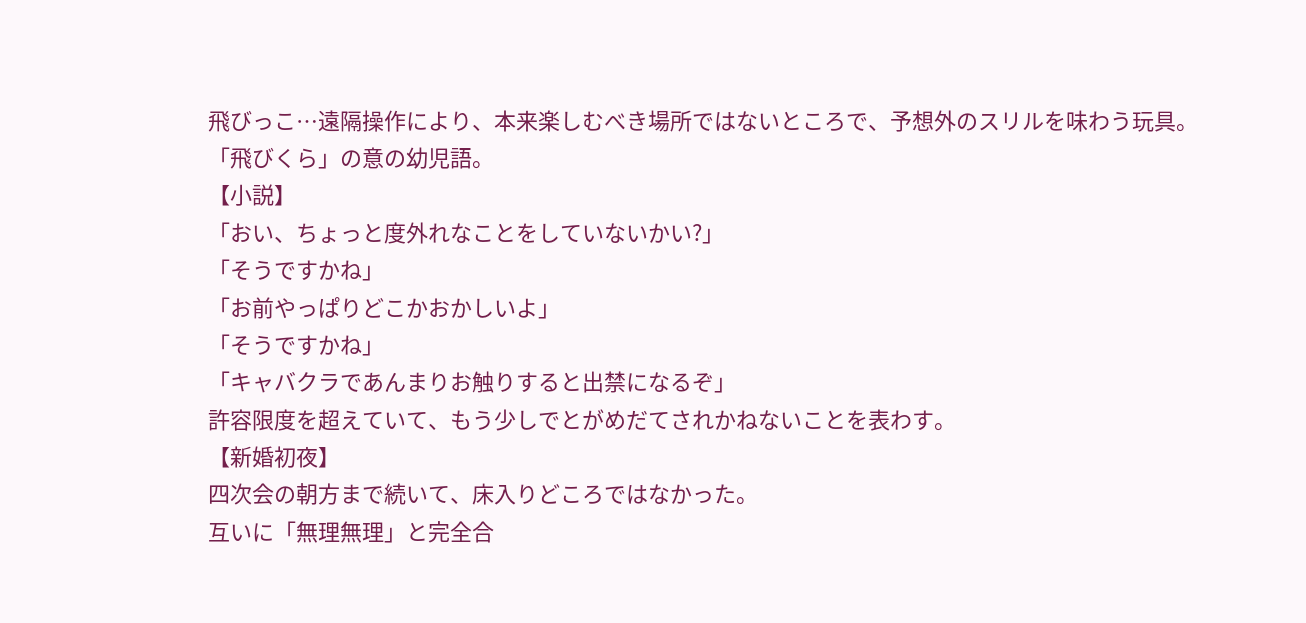飛びっこ…遠隔操作により、本来楽しむべき場所ではないところで、予想外のスリルを味わう玩具。
「飛びくら」の意の幼児語。
【小説】
「おい、ちょっと度外れなことをしていないかい?」
「そうですかね」
「お前やっぱりどこかおかしいよ」
「そうですかね」
「キャバクラであんまりお触りすると出禁になるぞ」
許容限度を超えていて、もう少しでとがめだてされかねないことを表わす。
【新婚初夜】
四次会の朝方まで続いて、床入りどころではなかった。
互いに「無理無理」と完全合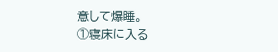意して爆睡。
①寝床に入る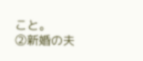こと。
②新婚の夫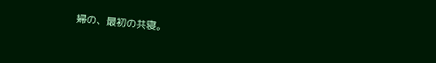婦の、最初の共寝。